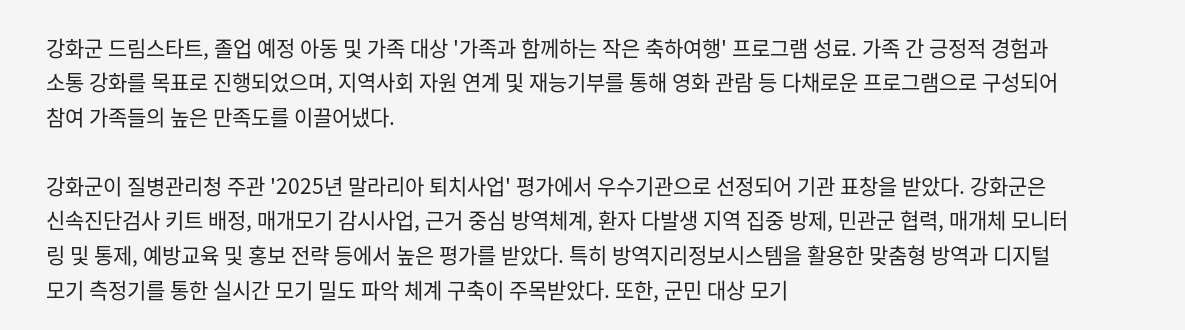강화군 드림스타트, 졸업 예정 아동 및 가족 대상 '가족과 함께하는 작은 축하여행' 프로그램 성료. 가족 간 긍정적 경험과 소통 강화를 목표로 진행되었으며, 지역사회 자원 연계 및 재능기부를 통해 영화 관람 등 다채로운 프로그램으로 구성되어 참여 가족들의 높은 만족도를 이끌어냈다.

강화군이 질병관리청 주관 '2025년 말라리아 퇴치사업' 평가에서 우수기관으로 선정되어 기관 표창을 받았다. 강화군은 신속진단검사 키트 배정, 매개모기 감시사업, 근거 중심 방역체계, 환자 다발생 지역 집중 방제, 민관군 협력, 매개체 모니터링 및 통제, 예방교육 및 홍보 전략 등에서 높은 평가를 받았다. 특히 방역지리정보시스템을 활용한 맞춤형 방역과 디지털 모기 측정기를 통한 실시간 모기 밀도 파악 체계 구축이 주목받았다. 또한, 군민 대상 모기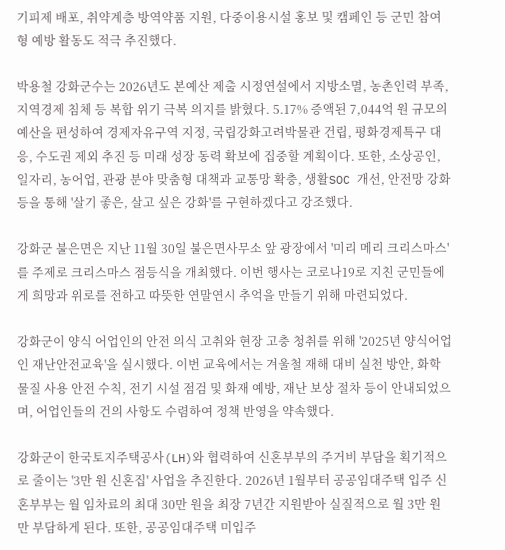기피제 배포, 취약계층 방역약품 지원, 다중이용시설 홍보 및 캠페인 등 군민 참여형 예방 활동도 적극 추진했다.

박용철 강화군수는 2026년도 본예산 제출 시정연설에서 지방소멸, 농촌인력 부족, 지역경제 침체 등 복합 위기 극복 의지를 밝혔다. 5.17% 증액된 7,044억 원 규모의 예산을 편성하여 경제자유구역 지정, 국립강화고려박물관 건립, 평화경제특구 대응, 수도권 제외 추진 등 미래 성장 동력 확보에 집중할 계획이다. 또한, 소상공인, 일자리, 농어업, 관광 분야 맞춤형 대책과 교통망 확충, 생활SOC 개선, 안전망 강화 등을 통해 '살기 좋은, 살고 싶은 강화'를 구현하겠다고 강조했다.

강화군 불은면은 지난 11월 30일 불은면사무소 앞 광장에서 '미리 메리 크리스마스'를 주제로 크리스마스 점등식을 개최했다. 이번 행사는 코로나19로 지친 군민들에게 희망과 위로를 전하고 따뜻한 연말연시 추억을 만들기 위해 마련되었다.

강화군이 양식 어업인의 안전 의식 고취와 현장 고충 청취를 위해 '2025년 양식어업인 재난안전교육'을 실시했다. 이번 교육에서는 겨울철 재해 대비 실천 방안, 화학물질 사용 안전 수칙, 전기 시설 점검 및 화재 예방, 재난 보상 절차 등이 안내되었으며, 어업인들의 건의 사항도 수렴하여 정책 반영을 약속했다.

강화군이 한국토지주택공사(LH)와 협력하여 신혼부부의 주거비 부담을 획기적으로 줄이는 '3만 원 신혼집' 사업을 추진한다. 2026년 1월부터 공공임대주택 입주 신혼부부는 월 임차료의 최대 30만 원을 최장 7년간 지원받아 실질적으로 월 3만 원만 부담하게 된다. 또한, 공공임대주택 미입주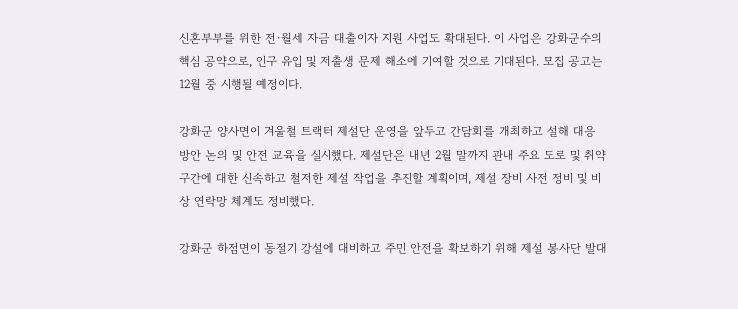신혼부부를 위한 전·월세 자금 대출이자 지원 사업도 확대된다. 이 사업은 강화군수의 핵심 공약으로, 인구 유입 및 저출생 문제 해소에 기여할 것으로 기대된다. 모집 공고는 12월 중 시행될 예정이다.

강화군 양사면이 겨울철 트랙터 제설단 운영을 앞두고 간담회를 개최하고 설해 대응 방안 논의 및 안전 교육을 실시했다. 제설단은 내년 2월 말까지 관내 주요 도로 및 취약 구간에 대한 신속하고 철저한 제설 작업을 추진할 계획이며, 제설 장비 사전 정비 및 비상 연락망 체계도 정비했다.

강화군 하점면이 동절기 강설에 대비하고 주민 안전을 확보하기 위해 제설 봉사단 발대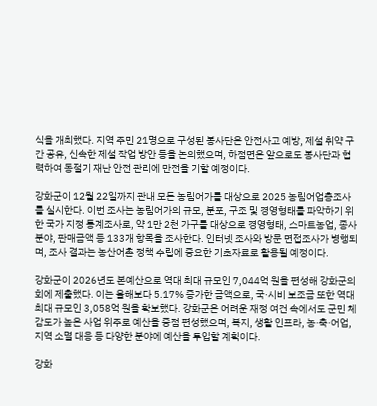식을 개최했다. 지역 주민 21명으로 구성된 봉사단은 안전사고 예방, 제설 취약 구간 공유, 신속한 제설 작업 방안 등을 논의했으며, 하점면은 앞으로도 봉사단과 협력하여 동절기 재난 안전 관리에 만전을 기할 예정이다.

강화군이 12월 22일까지 관내 모든 농림어가를 대상으로 2025 농림어업총조사를 실시한다. 이번 조사는 농림어가의 규모, 분포, 구조 및 경영형태를 파악하기 위한 국가 지정 통계조사로, 약 1만 2천 가구를 대상으로 경영형태, 스마트농업, 종사분야, 판매금액 등 133개 항목을 조사한다. 인터넷 조사와 방문 면접조사가 병행되며, 조사 결과는 농산어촌 정책 수립에 중요한 기초자료로 활용될 예정이다.

강화군이 2026년도 본예산으로 역대 최대 규모인 7,044억 원을 편성해 강화군의회에 제출했다. 이는 올해보다 5.17% 증가한 금액으로, 국·시비 보조금 또한 역대 최대 규모인 3,058억 원을 확보했다. 강화군은 어려운 재정 여건 속에서도 군민 체감도가 높은 사업 위주로 예산을 중점 편성했으며, 복지, 생활 인프라, 농·축·어업, 지역 소멸 대응 등 다양한 분야에 예산을 투입할 계획이다.

강화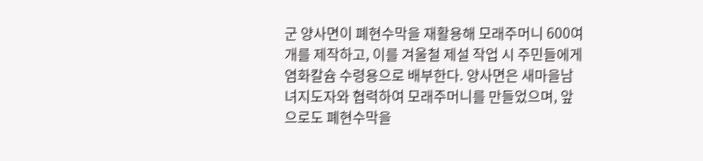군 양사면이 폐현수막을 재활용해 모래주머니 600여 개를 제작하고, 이를 겨울철 제설 작업 시 주민들에게 염화칼슘 수령용으로 배부한다. 양사면은 새마을남녀지도자와 협력하여 모래주머니를 만들었으며, 앞으로도 폐현수막을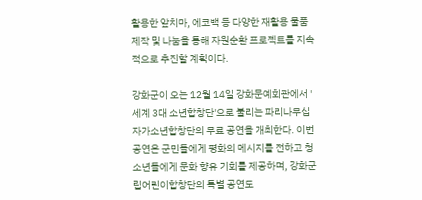활용한 앞치마, 에코백 등 다양한 재활용 물품 제작 및 나눔을 통해 자원순환 프로젝트를 지속적으로 추진할 계획이다.

강화군이 오는 12월 14일 강화문예회관에서 '세계 3대 소년합창단'으로 불리는 파리나무십자가소년합창단의 무료 공연을 개최한다. 이번 공연은 군민들에게 평화의 메시지를 전하고 청소년들에게 문화 향유 기회를 제공하며, 강화군립어린이합창단의 특별 공연도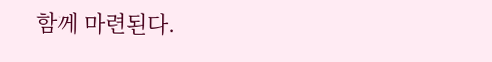함께 마련된다.